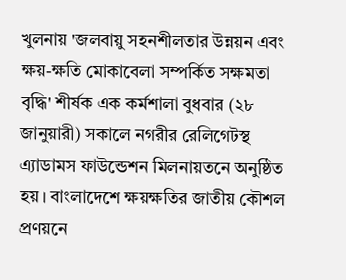খুলনায় 'জলবায়ু সহনশীলতার উন্নয়ন এবং ক্ষয়-ক্ষতি মোকাবেলা সম্পর্কিত সক্ষমতা বৃদ্ধি' শীর্ষক এক কর্মশালা বুধবার (২৮ জানুয়ারী) সকালে নগরীর রেলিগেটস্থ এ্যাডামস ফাউন্ডেশন মিলনায়তনে অনুষ্ঠিত হয়। বাংলাদেশে ক্ষয়ক্ষতির জাতীয় কৌশল প্রণয়নে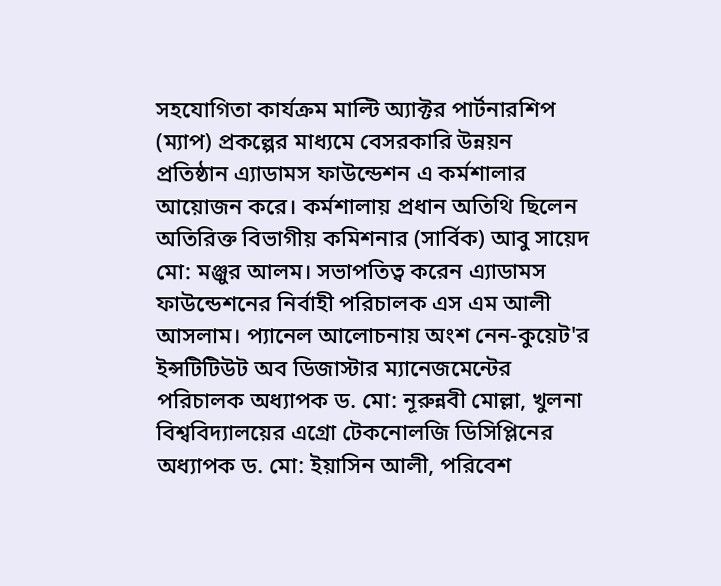সহযোগিতা কার্যক্রম মাল্টি অ্যাক্টর পার্টনারশিপ (ম্যাপ) প্রকল্পের মাধ্যমে বেসরকারি উন্নয়ন প্রতিষ্ঠান এ্যাডামস ফাউন্ডেশন এ কর্মশালার আয়োজন করে। কর্মশালায় প্রধান অতিথি ছিলেন অতিরিক্ত বিভাগীয় কমিশনার (সার্বিক) আবু সায়েদ মো: মঞ্জুর আলম। সভাপতিত্ব করেন এ্যাডামস ফাউন্ডেশনের নির্বাহী পরিচালক এস এম আলী আসলাম। প্যানেল আলোচনায় অংশ নেন-কুয়েট'র ইন্সটিটিউট অব ডিজাস্টার ম্যানেজমেন্টের পরিচালক অধ্যাপক ড. মো: নূরুন্নবী মোল্লা, খুলনা বিশ্ববিদ্যালয়ের এগ্রো টেকনোলজি ডিসিপ্লিনের অধ্যাপক ড. মো: ইয়াসিন আলী, পরিবেশ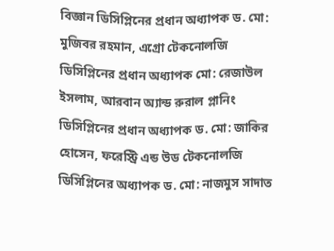বিজ্ঞান ডিসিপ্লিনের প্রধান অধ্যাপক ড. মো: মুজিবর রহমান, এগ্রো টেকনোলজি ডিসিপ্লিনের প্রধান অধ্যাপক মো: রেজাউল ইসলাম, আরবান অ্যান্ড রুরাল প্লানিং ডিসিপ্লিনের প্রধান অধ্যাপক ড. মো: জাকির হোসেন, ফরেস্ট্রি এন্ড উড টেকনোলজি ডিসিপ্লিনের অধ্যাপক ড. মো: নাজমুস সাদাত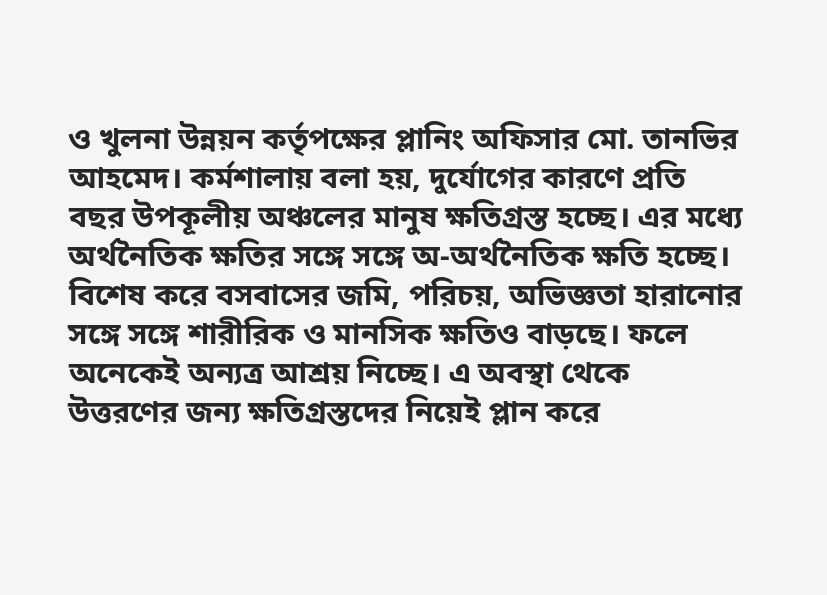ও খুলনা উন্নয়ন কর্তৃপক্ষের প্লানিং অফিসার মো. তানভির আহমেদ। কর্মশালায় বলা হয়, দুর্যোগের কারণে প্রতি বছর উপকূলীয় অঞ্চলের মানুষ ক্ষতিগ্রস্ত হচ্ছে। এর মধ্যে অর্থনৈতিক ক্ষতির সঙ্গে সঙ্গে অ-অর্থনৈতিক ক্ষতি হচ্ছে। বিশেষ করে বসবাসের জমি, পরিচয়, অভিজ্ঞতা হারানোর সঙ্গে সঙ্গে শারীরিক ও মানসিক ক্ষতিও বাড়ছে। ফলে অনেকেই অন্যত্র আশ্রয় নিচ্ছে। এ অবস্থা থেকে উত্তরণের জন্য ক্ষতিগ্রস্তদের নিয়েই প্লান করে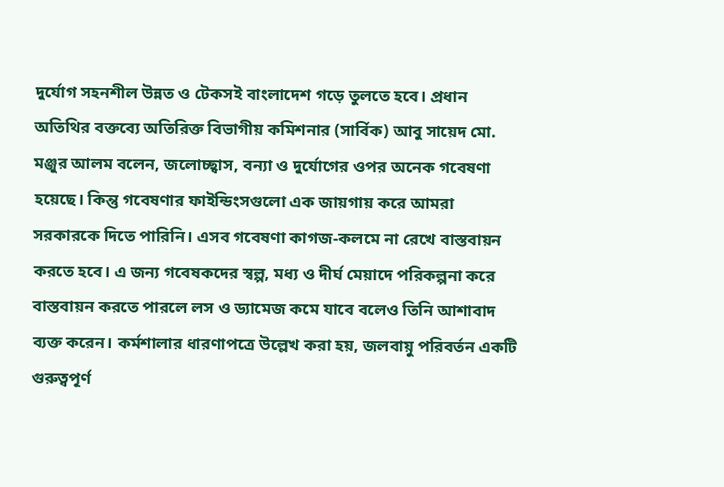দুর্যোগ সহনশীল উন্নত ও টেকসই বাংলাদেশ গড়ে তুলতে হবে। প্রধান অতিথির বক্তব্যে অতিরিক্ত বিভাগীয় কমিশনার (সার্বিক) আবু সায়েদ মো. মঞ্জুর আলম বলেন, জলোচ্ছ্বাস, বন্যা ও দুর্যোগের ওপর অনেক গবেষণা হয়েছে। কিন্তু গবেষণার ফাইন্ডিংসগুলো এক জায়গায় করে আমরা সরকারকে দিতে পারিনি। এসব গবেষণা কাগজ-কলমে না রেখে বাস্তবায়ন করতে হবে। এ জন্য গবেষকদের স্বল্প, মধ্য ও দীর্ঘ মেয়াদে পরিকল্পনা করে বাস্তবায়ন করতে পারলে লস ও ড্যামেজ কমে যাবে বলেও তিনি আশাবাদ ব্যক্ত করেন। কর্মশালার ধারণাপত্রে উল্লেখ করা হয়, জলবায়ু পরিবর্তন একটি গুরুত্বপূর্ণ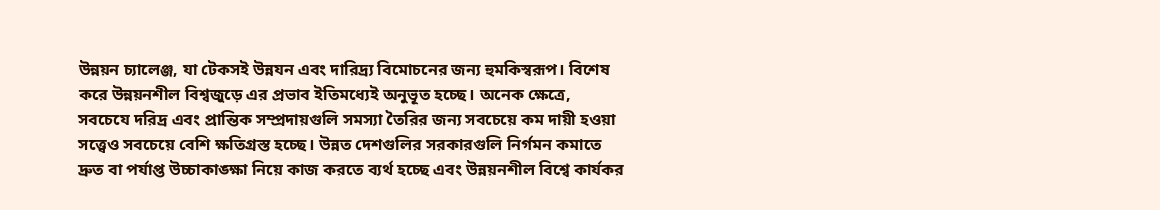উন্নয়ন চ্যালেঞ্জ, যা টেকসই উন্নযন এবং দারিদ্র্য বিমোচনের জন্য হুমকিস্বরূপ। বিশেষ করে উন্নয়নশীল বিশ্বজুড়ে এর প্রভাব ইতিমধ্যেই অনুভূত হচ্ছে। অনেক ক্ষেত্রে, সবচেযে দরিদ্র এবং প্রান্তিক সম্প্রদায়গুলি সমস্যা তৈরির জন্য সবচেয়ে কম দায়ী হওয়া সত্ত্বেও সবচেয়ে বেশি ক্ষতিগ্রস্ত হচ্ছে। উন্নত দেশগুলির সরকারগুলি নির্গমন কমাতে দ্রুত বা পর্যাপ্ত উচ্চাকাঙ্ক্ষা নিয়ে কাজ করতে ব্যর্থ হচ্ছে এবং উন্নয়নশীল বিশ্বে কার্যকর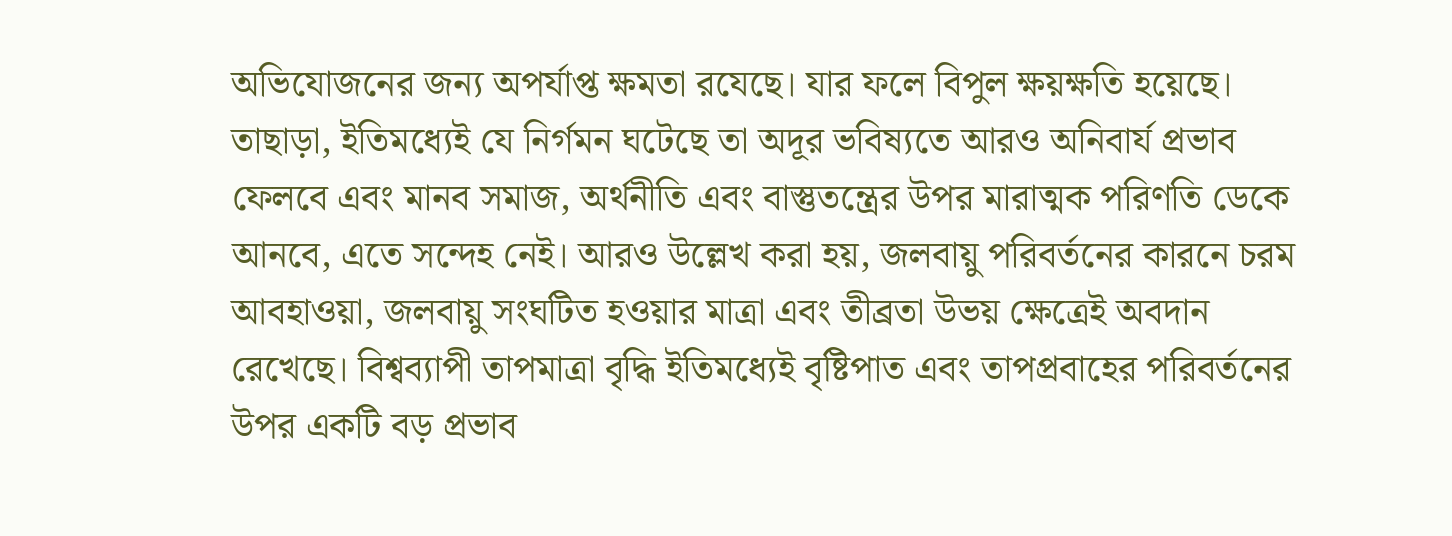অভিযোজনের জন্য অপর্যাপ্ত ক্ষমতা রযেছে। যার ফলে বিপুল ক্ষয়ক্ষতি হয়েছে। তাছাড়া, ইতিমধ্যেই যে নির্গমন ঘটেছে তা অদূর ভবিষ্যতে আরও অনিবার্য প্রভাব ফেলবে এবং মানব সমাজ, অর্থনীতি এবং বাস্তুতন্ত্রের উপর মারাত্মক পরিণতি ডেকে আনবে, এতে সন্দেহ নেই। আরও উল্লেখ করা হয়, জলবায়ু পরিবর্তনের কারনে চরম আবহাওয়া, জলবায়ু সংঘটিত হওয়ার মাত্রা এবং তীব্রতা উভয় ক্ষেত্রেই অবদান রেখেছে। বিশ্বব্যাপী তাপমাত্রা বৃদ্ধি ইতিমধ্যেই বৃষ্টিপাত এবং তাপপ্রবাহের পরিবর্তনের উপর একটি বড় প্রভাব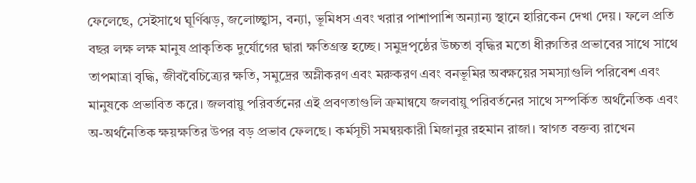ফেলেছে, সেইসাথে ঘূর্ণিঝড়, জলোচ্ছ্বাস, বন্যা, ভূমিধস এবং খরার পাশাপাশি অন্যান্য স্থানে হারিকেন দেখা দেয়। ফলে প্রতি বছর লক্ষ লক্ষ মানুষ প্রাকৃতিক দুর্যোগের দ্বারা ক্ষতিগ্রস্ত হচ্ছে। সমুদ্রপৃষ্ঠের উচ্চতা বৃদ্ধির মতো ধীরগতির প্রভাবের সাথে সাথে তাপমাত্রা বৃদ্ধি, জীববৈচিত্র্যের ক্ষতি, সমুদ্রের অম্লীকরণ এবং মরুকরণ এবং বনভূমির অবক্ষয়ের সমস্যাগুলি পরিবেশ এবং মানুষকে প্রভাবিত করে। জলবায়ু পরিবর্তনের এই প্রবণতাগুলি ক্রমান্বযে জলবায়ু পরিবর্তনের সাথে সম্পর্কিত অর্থনৈতিক এবং অ-অর্থনৈতিক ক্ষয়ক্ষতির উপর বড় প্রভাব ফেলছে। কর্মসূচী সমন্বয়কারী মিজানুর রহমান রাজা। স্বাগত বক্তব্য রাখেন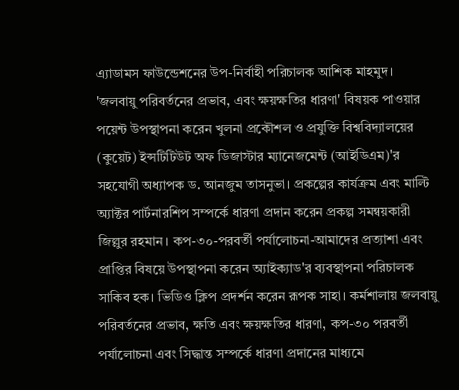এ্যাডামস ফাউন্ডেশনের উপ-নির্বাহী পরিচালক আশিক মাহমুদ। 'জলবায়ু পরিবর্তনের প্রভাব, এবং ক্ষয়ক্ষতির ধারণা' বিষয়ক পাওয়ার পয়েন্ট উপস্থাপনা করেন খুলনা প্রকৌশল ও প্রযুক্তি বিশ্ববিদ্যালয়ের (কুয়েট) ইন্সটিটিউট অফ ডিজাস্টার ম্যানেজমেন্ট (আইডিএম)'র সহযোগী অধ্যাপক ড. আনজুম তাসনুভা। প্রকল্পের কার্যক্রম এবং মাল্টি অ্যাক্টর পার্টনারশিপ সম্পর্কে ধারণা প্রদান করেন প্রকল্প সমন্বয়কারী জিল্লুর রহমান। কপ-৩০-পরবর্তী পর্যালোচনা-আমাদের প্রত্যাশা এবং প্রাপ্তির বিষয়ে উপস্থাপনা করেন অ্যাইক্যাড'র ব্যবস্থাপনা পরিচালক সাকিব হক। ভিডিও ক্লিপ প্রদর্শন করেন রূপক সাহা। কর্মশালায় জলবায়ু পরিবর্তনের প্রভাব, ক্ষতি এবং ক্ষয়ক্ষতির ধারণা, কপ-৩০ পরবর্তী পর্যালোচনা এবং সিদ্ধান্ত সম্পর্কে ধারণা প্রদানের মাধ্যমে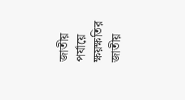জাতীয় পর্যায়ে ক্ষয়ক্ষতির জাতীয়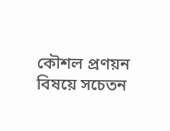কৌশল প্রণয়ন বিষয়ে সচেতন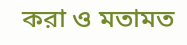করা ও মতামত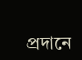প্রদানে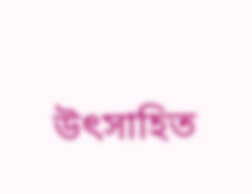উৎসাহিত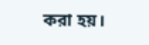করা হয়।